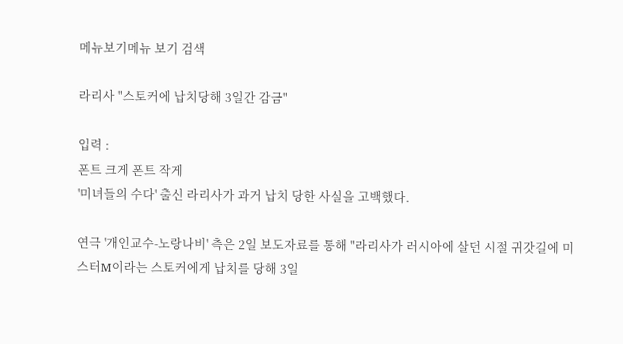메뉴보기메뉴 보기 검색

라리사 "스토커에 납치당해 3일간 감금"

입력 :
폰트 크게 폰트 작게
'미녀들의 수다' 출신 라리사가 과거 납치 당한 사실을 고백했다.

연극 '개인교수-노랑나비' 측은 2일 보도자료를 통해 "라리사가 러시아에 살던 시절 귀갓길에 미스터M이라는 스토커에게 납치를 당해 3일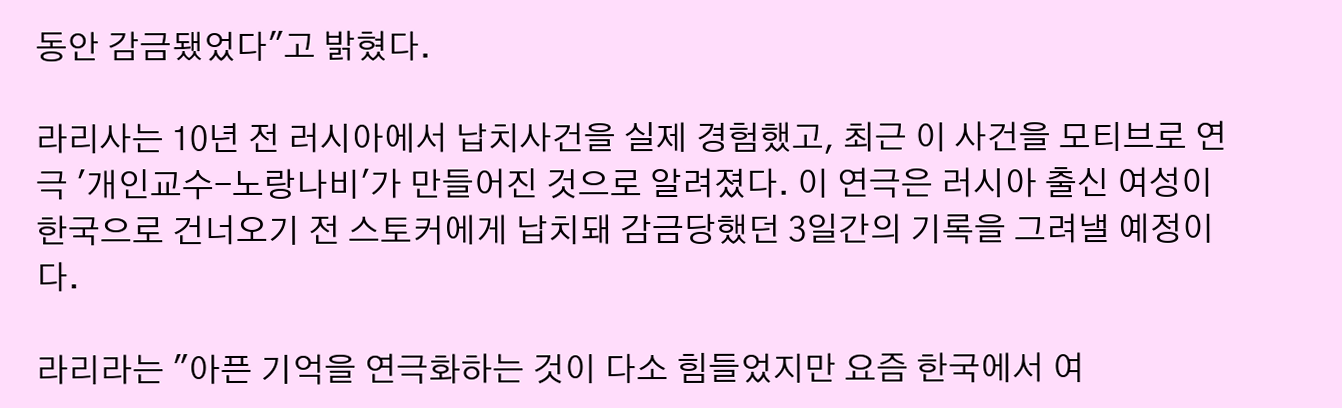동안 감금됐었다"고 밝혔다.

라리사는 10년 전 러시아에서 납치사건을 실제 경험했고, 최근 이 사건을 모티브로 연극 '개인교수-노랑나비'가 만들어진 것으로 알려졌다. 이 연극은 러시아 출신 여성이 한국으로 건너오기 전 스토커에게 납치돼 감금당했던 3일간의 기록을 그려낼 예정이다.

라리라는 "아픈 기억을 연극화하는 것이 다소 힘들었지만 요즘 한국에서 여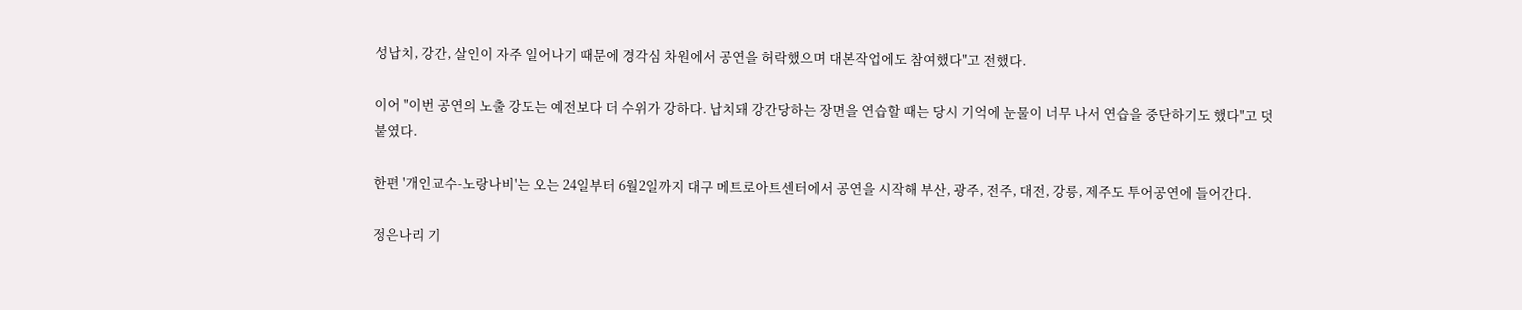성납치, 강간, 살인이 자주 일어나기 때문에 경각심 차원에서 공연을 허락했으며 대본작업에도 참여했다"고 전했다.

이어 "이번 공연의 노출 강도는 예전보다 더 수위가 강하다. 납치돼 강간당하는 장면을 연습할 때는 당시 기억에 눈물이 너무 나서 연습을 중단하기도 했다"고 덧붙였다.

한편 '개인교수-노랑나비'는 오는 24일부터 6월2일까지 대구 메트로아트센터에서 공연을 시작해 부산, 광주, 전주, 대전, 강릉, 제주도 투어공연에 들어간다.

정은나리 기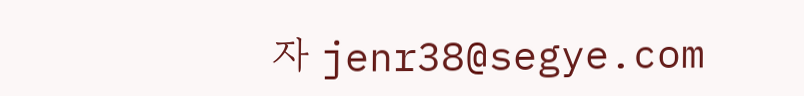자 jenr38@segye.com